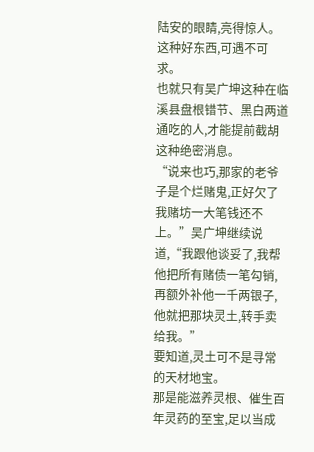陆安的眼睛,亮得惊人。
这种好东西,可遇不可求。
也就只有吴广坤这种在临溪县盘根错节、黑白两道通吃的人,才能提前截胡这种绝密消息。
“说来也巧,那家的老爷子是个烂赌鬼,正好欠了我赌坊一大笔钱还不上。”吴广坤继续说道,“我跟他谈妥了,我帮他把所有赌债一笔勾销,再额外补他一千两银子,他就把那块灵土,转手卖给我。”
要知道,灵土可不是寻常的天材地宝。
那是能滋养灵根、催生百年灵药的至宝,足以当成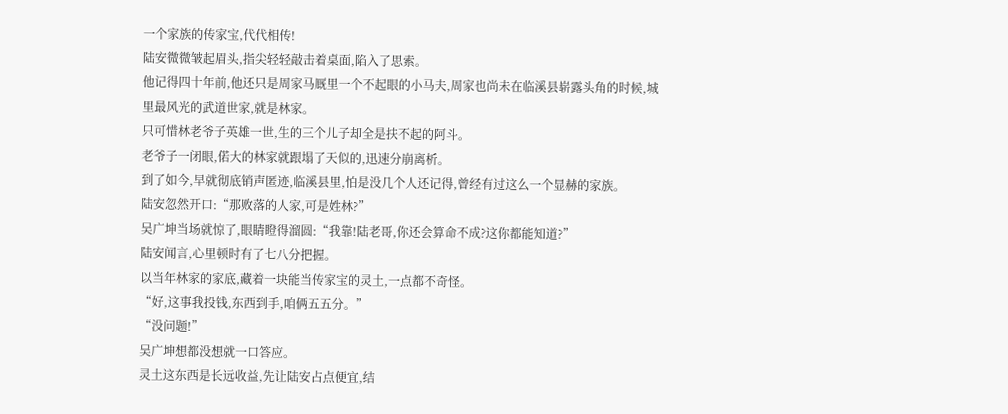一个家族的传家宝,代代相传!
陆安微微皱起眉头,指尖轻轻敲击着桌面,陷入了思索。
他记得四十年前,他还只是周家马厩里一个不起眼的小马夫,周家也尚未在临溪县崭露头角的时候,城里最风光的武道世家,就是林家。
只可惜林老爷子英雄一世,生的三个儿子却全是扶不起的阿斗。
老爷子一闭眼,偌大的林家就跟塌了天似的,迅速分崩离析。
到了如今,早就彻底销声匿迹,临溪县里,怕是没几个人还记得,曾经有过这么一个显赫的家族。
陆安忽然开口:“那败落的人家,可是姓林?”
吴广坤当场就惊了,眼睛瞪得溜圆:“我靠!陆老哥,你还会算命不成?这你都能知道?”
陆安闻言,心里顿时有了七八分把握。
以当年林家的家底,藏着一块能当传家宝的灵土,一点都不奇怪。
“好,这事我投钱,东西到手,咱俩五五分。”
“没问题!”
吴广坤想都没想就一口答应。
灵土这东西是长远收益,先让陆安占点便宜,结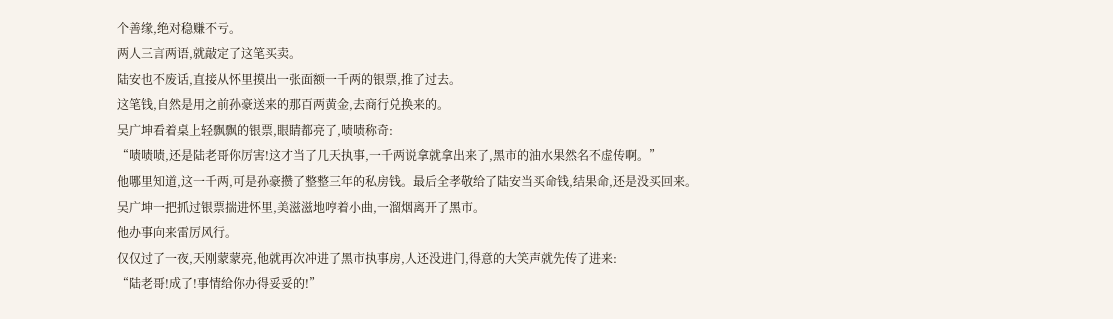个善缘,绝对稳赚不亏。
两人三言两语,就敲定了这笔买卖。
陆安也不废话,直接从怀里摸出一张面额一千两的银票,推了过去。
这笔钱,自然是用之前孙豪送来的那百两黄金,去商行兑换来的。
吴广坤看着桌上轻飘飘的银票,眼睛都亮了,啧啧称奇:
“啧啧啧,还是陆老哥你厉害!这才当了几天执事,一千两说拿就拿出来了,黑市的油水果然名不虚传啊。”
他哪里知道,这一千两,可是孙豪攒了整整三年的私房钱。最后全孝敬给了陆安当买命钱,结果命,还是没买回来。
吴广坤一把抓过银票揣进怀里,美滋滋地哼着小曲,一溜烟离开了黑市。
他办事向来雷厉风行。
仅仅过了一夜,天刚蒙蒙亮,他就再次冲进了黑市执事房,人还没进门,得意的大笑声就先传了进来:
“陆老哥!成了!事情给你办得妥妥的!”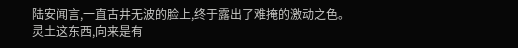陆安闻言,一直古井无波的脸上,终于露出了难掩的激动之色。
灵土这东西,向来是有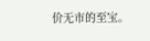价无市的至宝。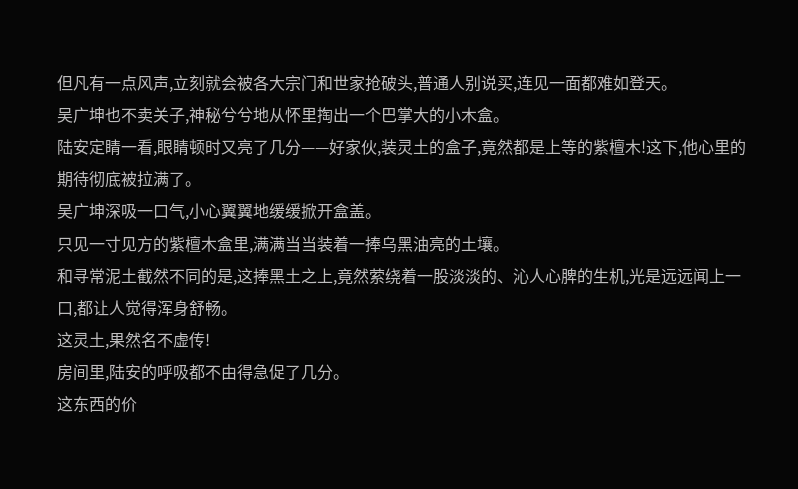但凡有一点风声,立刻就会被各大宗门和世家抢破头,普通人别说买,连见一面都难如登天。
吴广坤也不卖关子,神秘兮兮地从怀里掏出一个巴掌大的小木盒。
陆安定睛一看,眼睛顿时又亮了几分——好家伙,装灵土的盒子,竟然都是上等的紫檀木!这下,他心里的期待彻底被拉满了。
吴广坤深吸一口气,小心翼翼地缓缓掀开盒盖。
只见一寸见方的紫檀木盒里,满满当当装着一捧乌黑油亮的土壤。
和寻常泥土截然不同的是,这捧黑土之上,竟然萦绕着一股淡淡的、沁人心脾的生机,光是远远闻上一口,都让人觉得浑身舒畅。
这灵土,果然名不虚传!
房间里,陆安的呼吸都不由得急促了几分。
这东西的价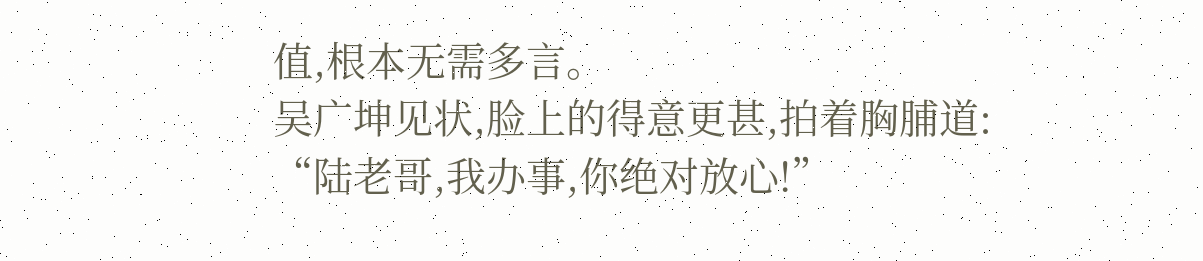值,根本无需多言。
吴广坤见状,脸上的得意更甚,拍着胸脯道:
“陆老哥,我办事,你绝对放心!”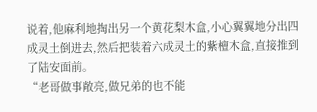说着,他麻利地掏出另一个黄花梨木盒,小心翼翼地分出四成灵土倒进去,然后把装着六成灵土的紫檀木盒,直接推到了陆安面前。
“老哥做事敞亮,做兄弟的也不能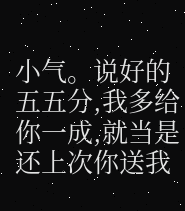小气。说好的五五分,我多给你一成,就当是还上次你送我